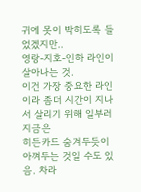귀에 못이 박히도록 들었겠지만..
영랑-지호-인하 라인이 살아나는 것.
이건 가장 중요한 라인이라 좀더 시간이 지나서 살리기 위해 일부러 지금은
히든카드 숨겨두듯이 아껴두는 것일 수도 있음. 차라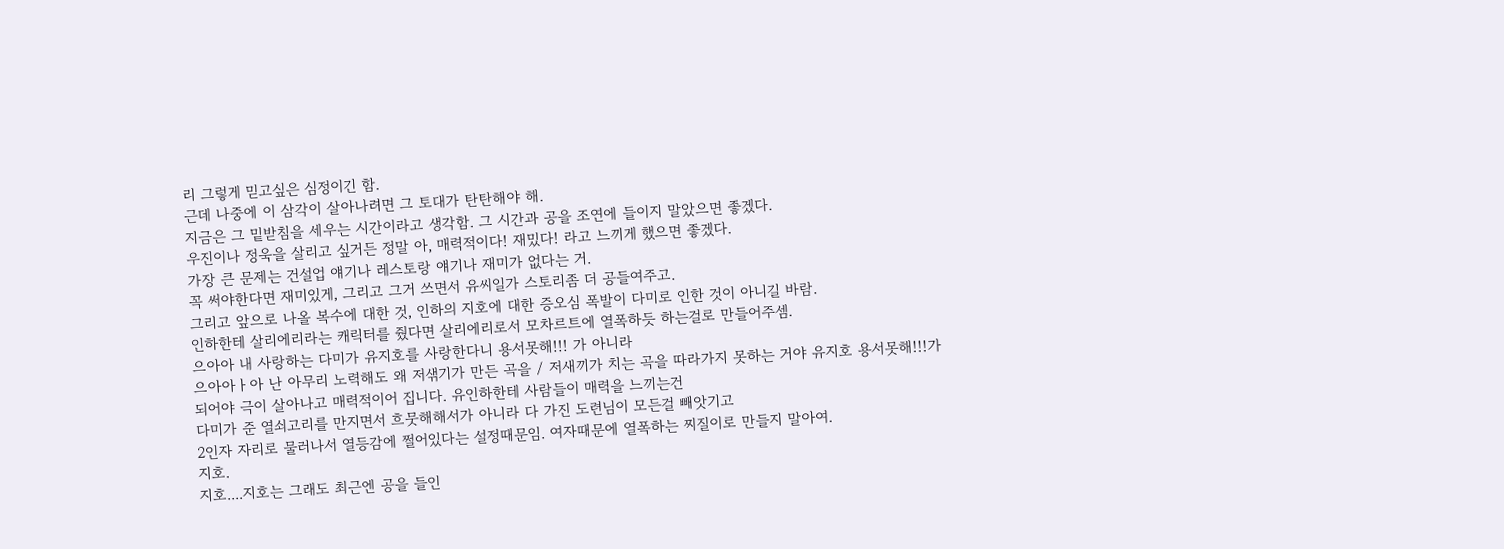리 그렇게 믿고싶은 심정이긴 함.
근데 나중에 이 삼각이 살아나려면 그 토대가 탄탄해야 해.
지금은 그 밑받침을 세우는 시간이라고 생각함. 그 시간과 공을 조연에 들이지 말았으면 좋겠다.
우진이나 정욱을 살리고 싶거든 정말 아, 매력적이다! 재밌다! 라고 느끼게 했으면 좋겠다.
가장 큰 문제는 건설업 얘기나 레스토랑 얘기나 재미가 없다는 거.
꼭 써야한다면 재미있게, 그리고 그거 쓰면서 유씨일가 스토리좀 더 공들여주고.
그리고 앞으로 나올 복수에 대한 것, 인하의 지호에 대한 증오심 폭발이 다미로 인한 것이 아니길 바람.
인하한테 살리에리라는 캐릭터를 줬다면 살리에리로서 모차르트에 열폭하듯 하는걸로 만들어주셈.
으아아 내 사랑하는 다미가 유지호를 사랑한다니 용서못해!!! 가 아니라
으아아ㅏ아 난 아무리 노력해도 왜 저샊기가 만든 곡을 / 저새끼가 치는 곡을 따라가지 못하는 거야 유지호 용서못해!!!가
되어야 극이 살아나고 매력적이어 집니다. 유인하한테 사람들이 매력을 느끼는건
다미가 준 열쇠고리를 만지면서 흐뭇해해서가 아니라 다 가진 도련님이 모든걸 빼앗기고
2인자 자리로 물러나서 열등감에 쩔어있다는 설정때문임. 여자때문에 열폭하는 찌질이로 만들지 말아여.
지호.
지호....지호는 그래도 최근엔 공을 들인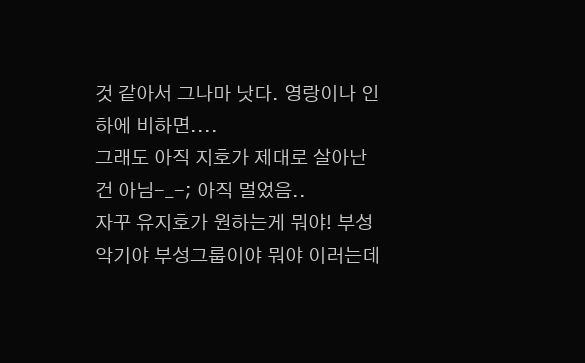것 같아서 그나마 낫다. 영랑이나 인하에 비하면....
그래도 아직 지호가 제대로 살아난 건 아님-_-; 아직 멀었음..
자꾸 유지호가 원하는게 뭐야! 부성악기야 부성그룹이야 뭐야 이러는데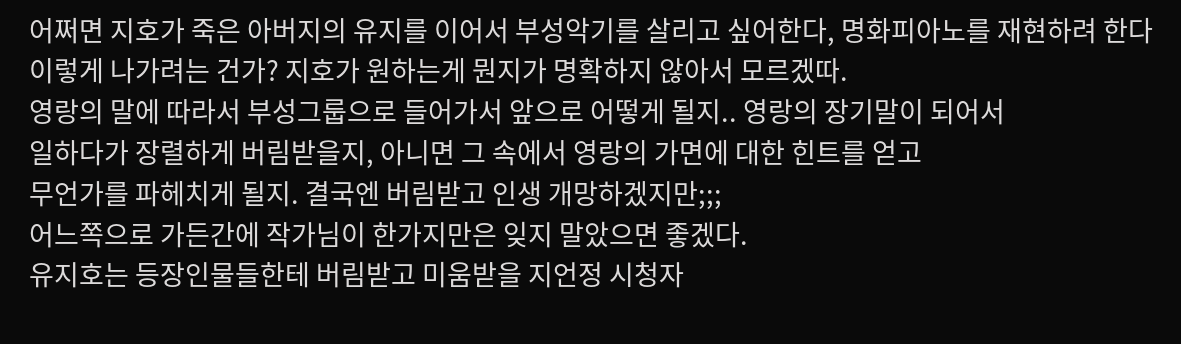어쩌면 지호가 죽은 아버지의 유지를 이어서 부성악기를 살리고 싶어한다, 명화피아노를 재현하려 한다
이렇게 나가려는 건가? 지호가 원하는게 뭔지가 명확하지 않아서 모르겠따.
영랑의 말에 따라서 부성그룹으로 들어가서 앞으로 어떻게 될지.. 영랑의 장기말이 되어서
일하다가 장렬하게 버림받을지, 아니면 그 속에서 영랑의 가면에 대한 힌트를 얻고
무언가를 파헤치게 될지. 결국엔 버림받고 인생 개망하겠지만;;;
어느쪽으로 가든간에 작가님이 한가지만은 잊지 말았으면 좋겠다.
유지호는 등장인물들한테 버림받고 미움받을 지언정 시청자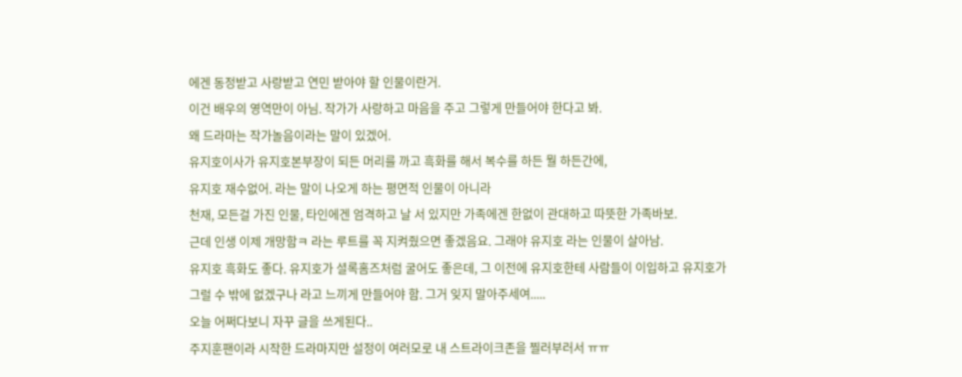에겐 동정받고 사랑받고 연민 받아야 할 인물이란거.
이건 배우의 영역만이 아님. 작가가 사랑하고 마음을 주고 그렇게 만들어야 한다고 봐.
왜 드라마는 작가놀음이라는 말이 있겠어.
유지호이사가 유지호본부장이 되든 머리를 까고 흑화를 해서 복수를 하든 뭘 하든간에,
유지호 재수없어. 라는 말이 나오게 하는 평면적 인물이 아니라
천재, 모든걸 가진 인물, 타인에겐 엄격하고 날 서 있지만 가족에겐 한없이 관대하고 따뜻한 가족바보.
근데 인생 이제 개망함ㅋ 라는 루트를 꼭 지켜줬으면 좋겠음요. 그래야 유지호 라는 인물이 살아남.
유지호 흑화도 좋다. 유지호가 셜록홈즈처럼 굴어도 좋은데, 그 이전에 유지호한테 사람들이 이입하고 유지호가
그럴 수 밖에 없겠구나 라고 느끼게 만들어야 함. 그거 잊지 말아주세여.....
오늘 어쩌다보니 자꾸 글을 쓰게된다..
주지훈팬이라 시작한 드라마지만 설정이 여러모로 내 스트라이크존을 찔러부러서 ㅠㅠ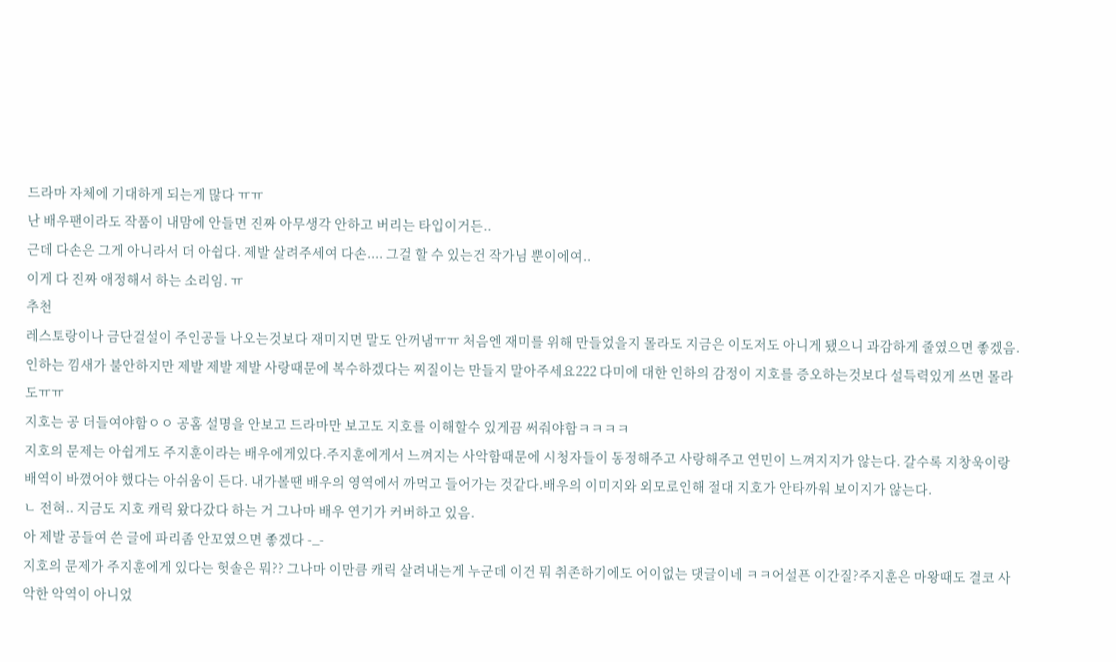드라마 자체에 기대하게 되는게 많다 ㅠㅠ
난 배우팬이라도 작품이 내맘에 안들면 진짜 아무생각 안하고 버리는 타입이거든..
근데 다손은 그게 아니라서 더 아쉽다. 제발 살려주세여 다손.... 그걸 할 수 있는건 작가님 뿐이에여..
이게 다 진짜 애정해서 하는 소리임. ㅠ
추천
레스토랑이나 금단걸설이 주인공들 나오는것보다 재미지면 말도 안꺼냄ㅠㅠ 처음엔 재미를 위해 만들었을지 몰라도 지금은 이도저도 아니게 됐으니 과감하게 줄였으면 좋겠음.
인하는 낌새가 불안하지만 제발 제발 제발 사랑때문에 복수하겠다는 찌질이는 만들지 말아주세요222 다미에 대한 인하의 감정이 지호를 증오하는것보다 설득력있게 쓰면 몰라도ㅠㅠ
지호는 공 더들여야함ㅇㅇ 공홈 설명을 안보고 드라마만 보고도 지호를 이해할수 있게끔 써줘야함ㅋㅋㅋㅋ
지호의 문제는 아쉽게도 주지훈이라는 배우에게있다.주지훈에게서 느껴지는 사악함때문에 시청자들이 동정해주고 사랑해주고 연민이 느껴지지가 않는다. 갈수록 지창욱이랑 배역이 바꼈어야 했다는 아쉬움이 든다. 내가볼땐 배우의 영역에서 까먹고 들어가는 것같다.배우의 이미지와 외모로인해 절대 지호가 안타까워 보이지가 않는다.
ㄴ 전혀.. 지금도 지호 캐릭 왔다갔다 하는 거 그나마 배우 연기가 커버하고 있음.
아 제발 공들여 쓴 글에 파리좀 안꼬였으면 좋겠다 -_-
지호의 문제가 주지훈에게 있다는 헛솔은 뭐?? 그나마 이만큼 캐릭 살려내는게 누군데 이건 뭐 취존하기에도 어이없는 댓글이네 ㅋㅋ어설픈 이간질?주지훈은 마왕때도 결코 사악한 악역이 아니었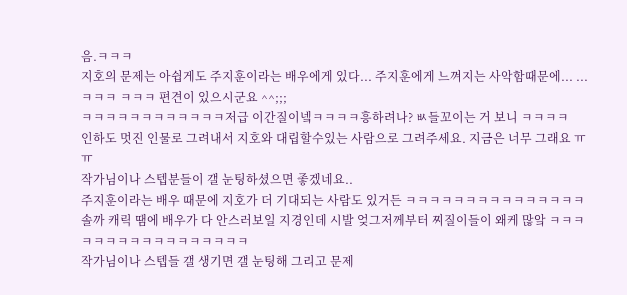음.ㅋㅋㅋ
지호의 문제는 아쉽게도 주지훈이라는 배우에게 있다... 주지훈에게 느껴지는 사악함때문에... ...ㅋㅋㅋ ㅋㅋㅋ 편견이 있으시군요 ^^;;;
ㅋㅋㅋㅋㅋㅋㅋㅋㅋㅋㅋㅋ저급 이간질이넼ㅋㅋㅋㅋ흥하려나? ㅄ들꼬이는 거 보니 ㅋㅋㅋㅋ
인하도 멋진 인물로 그려내서 지호와 대립할수있는 사람으로 그려주세요. 지금은 너무 그래요 ㅠㅠ
작가님이나 스텝분들이 갤 눈팅하셨으면 좋겠네요..
주지훈이라는 배우 때문에 지호가 더 기대되는 사람도 있거든 ㅋㅋㅋㅋㅋㅋㅋㅋㅋㅋㅋㅋㅋㅋㅋ 솔까 캐릭 땜에 배우가 다 안스러보일 지경인데 시발 엊그저께부터 찌질이들이 왜케 많앜 ㅋㅋㅋㅋㅋㅋㅋㅋㅋㅋㅋㅋㅋㅋㅋㅋㅋ
작가님이나 스텝들 갤 생기면 갤 눈팅해 그리고 문제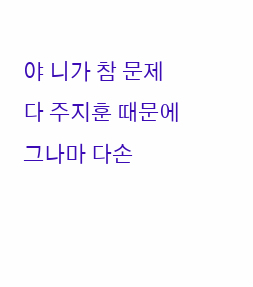야 니가 참 문제다 주지훈 때문에 그나마 다손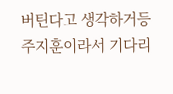버틴다고 생각하거등
주지훈이라서 기다리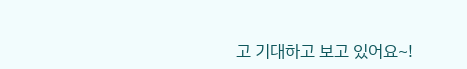고 기대하고 보고 있어요~!